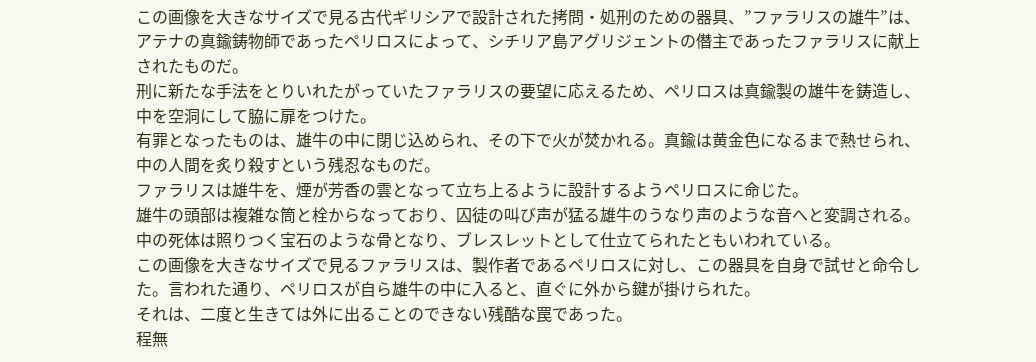この画像を大きなサイズで見る古代ギリシアで設計された拷問・処刑のための器具、”ファラリスの雄牛”は、アテナの真鍮鋳物師であったペリロスによって、シチリア島アグリジェントの僭主であったファラリスに献上されたものだ。
刑に新たな手法をとりいれたがっていたファラリスの要望に応えるため、ペリロスは真鍮製の雄牛を鋳造し、中を空洞にして脇に扉をつけた。
有罪となったものは、雄牛の中に閉じ込められ、その下で火が焚かれる。真鍮は黄金色になるまで熱せられ、中の人間を炙り殺すという残忍なものだ。
ファラリスは雄牛を、煙が芳香の雲となって立ち上るように設計するようペリロスに命じた。
雄牛の頭部は複雑な筒と栓からなっており、囚徒の叫び声が猛る雄牛のうなり声のような音へと変調される。中の死体は照りつく宝石のような骨となり、ブレスレットとして仕立てられたともいわれている。
この画像を大きなサイズで見るファラリスは、製作者であるペリロスに対し、この器具を自身で試せと命令した。言われた通り、ペリロスが自ら雄牛の中に入ると、直ぐに外から鍵が掛けられた。
それは、二度と生きては外に出ることのできない残酷な罠であった。
程無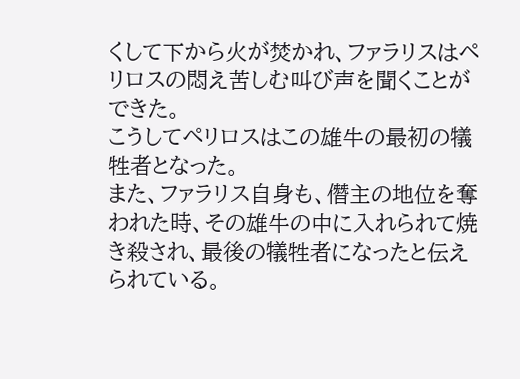くして下から火が焚かれ、ファラリスはペリロスの悶え苦しむ叫び声を聞くことができた。
こうしてペリロスはこの雄牛の最初の犠牲者となった。
また、ファラリス自身も、僭主の地位を奪われた時、その雄牛の中に入れられて焼き殺され、最後の犠牲者になったと伝えられている。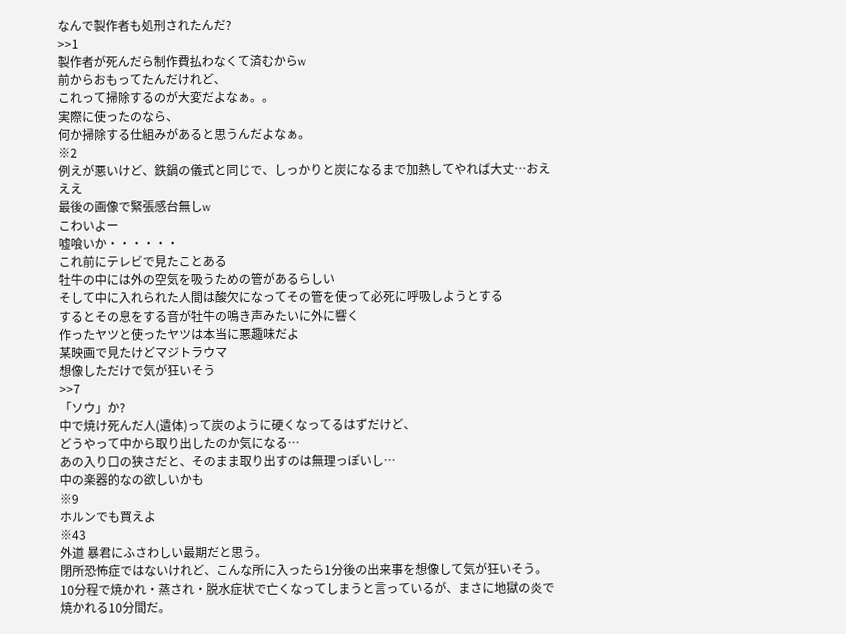なんで製作者も処刑されたんだ?
>>1
製作者が死んだら制作費払わなくて済むからw
前からおもってたんだけれど、
これって掃除するのが大変だよなぁ。。
実際に使ったのなら、
何か掃除する仕組みがあると思うんだよなぁ。
※2
例えが悪いけど、鉄鍋の儀式と同じで、しっかりと炭になるまで加熱してやれば大丈…おえええ
最後の画像で緊張感台無しw
こわいよー
嘘喰いか・・・・・・
これ前にテレビで見たことある
牡牛の中には外の空気を吸うための管があるらしい
そして中に入れられた人間は酸欠になってその管を使って必死に呼吸しようとする
するとその息をする音が牡牛の鳴き声みたいに外に響く
作ったヤツと使ったヤツは本当に悪趣味だよ
某映画で見たけどマジトラウマ
想像しただけで気が狂いそう
>>7
「ソウ」か?
中で焼け死んだ人(遺体)って炭のように硬くなってるはずだけど、
どうやって中から取り出したのか気になる…
あの入り口の狭さだと、そのまま取り出すのは無理っぽいし…
中の楽器的なの欲しいかも
※9
ホルンでも買えよ
※43
外道 暴君にふさわしい最期だと思う。
閉所恐怖症ではないけれど、こんな所に入ったら1分後の出来事を想像して気が狂いそう。
10分程で焼かれ・蒸され・脱水症状で亡くなってしまうと言っているが、まさに地獄の炎で焼かれる10分間だ。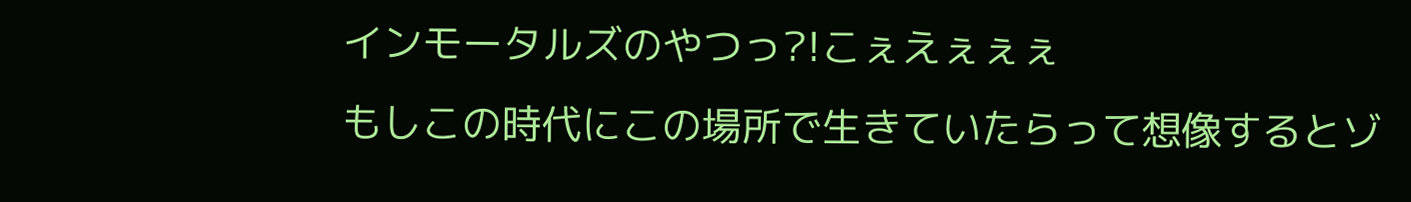インモータルズのやつっ?!こぇえぇぇぇ
もしこの時代にこの場所で生きていたらって想像するとゾ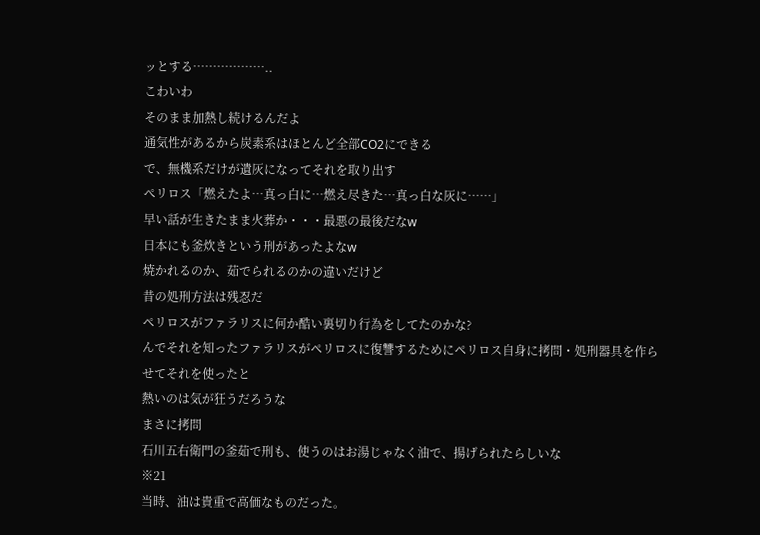ッとする………………..
こわいわ
そのまま加熱し続けるんだよ
通気性があるから炭素系はほとんど全部CO2にできる
で、無機系だけが遺灰になってそれを取り出す
ぺリロス「燃えたよ…真っ白に…燃え尽きた…真っ白な灰に……」
早い話が生きたまま火葬か・・・最悪の最後だなw
日本にも釜炊きという刑があったよなw
焼かれるのか、茹でられるのかの違いだけど
昔の処刑方法は残忍だ
ペリロスがファラリスに何か酷い裏切り行為をしてたのかな?
んでそれを知ったファラリスがペリロスに復讐するためにペリロス自身に拷問・処刑器具を作らせてそれを使ったと
熱いのは気が狂うだろうな
まさに拷問
石川五右衛門の釜茹で刑も、使うのはお湯じゃなく油で、揚げられたらしいな
※21
当時、油は貴重で高価なものだった。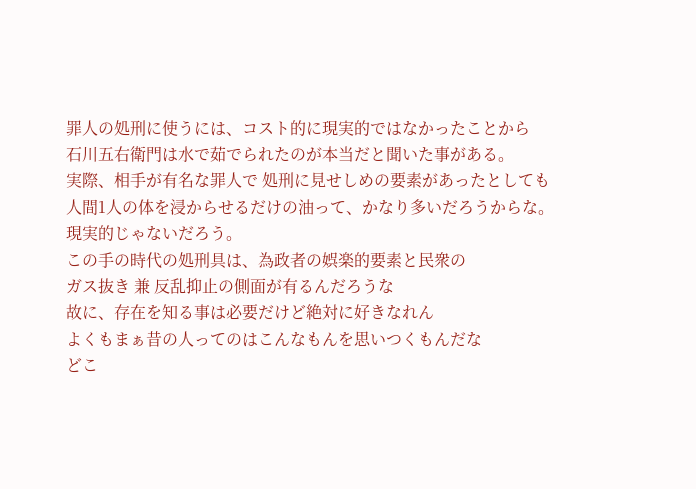罪人の処刑に使うには、コスト的に現実的ではなかったことから
石川五右衛門は水で茹でられたのが本当だと聞いた事がある。
実際、相手が有名な罪人で 処刑に見せしめの要素があったとしても
人間1人の体を浸からせるだけの油って、かなり多いだろうからな。
現実的じゃないだろう。
この手の時代の処刑具は、為政者の娯楽的要素と民衆の
ガス抜き 兼 反乱抑止の側面が有るんだろうな
故に、存在を知る事は必要だけど絶対に好きなれん
よくもまぁ昔の人ってのはこんなもんを思いつくもんだな
どこ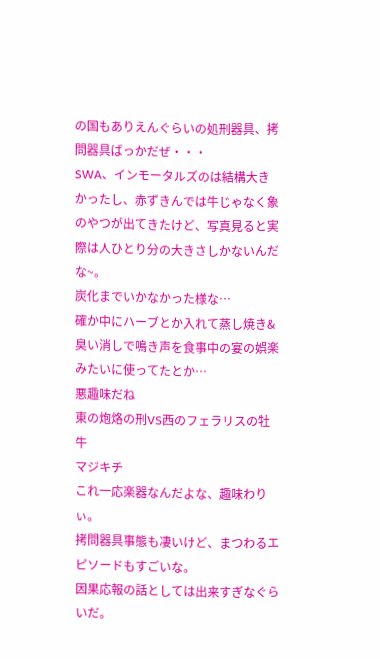の国もありえんぐらいの処刑器具、拷問器具ばっかだぜ・・・
SWA、インモータルズのは結構大きかったし、赤ずきんでは牛じゃなく象のやつが出てきたけど、写真見ると実際は人ひとり分の大きさしかないんだな~。
炭化までいかなかった様な…
確か中にハーブとか入れて蒸し焼き&臭い消しで鳴き声を食事中の宴の娯楽みたいに使ってたとか…
悪趣味だね
東の炮烙の刑VS西のフェラリスの牡牛
マジキチ
これ一応楽器なんだよな、趣味わりぃ。
拷問器具事態も凄いけど、まつわるエピソードもすごいな。
因果応報の話としては出来すぎなぐらいだ。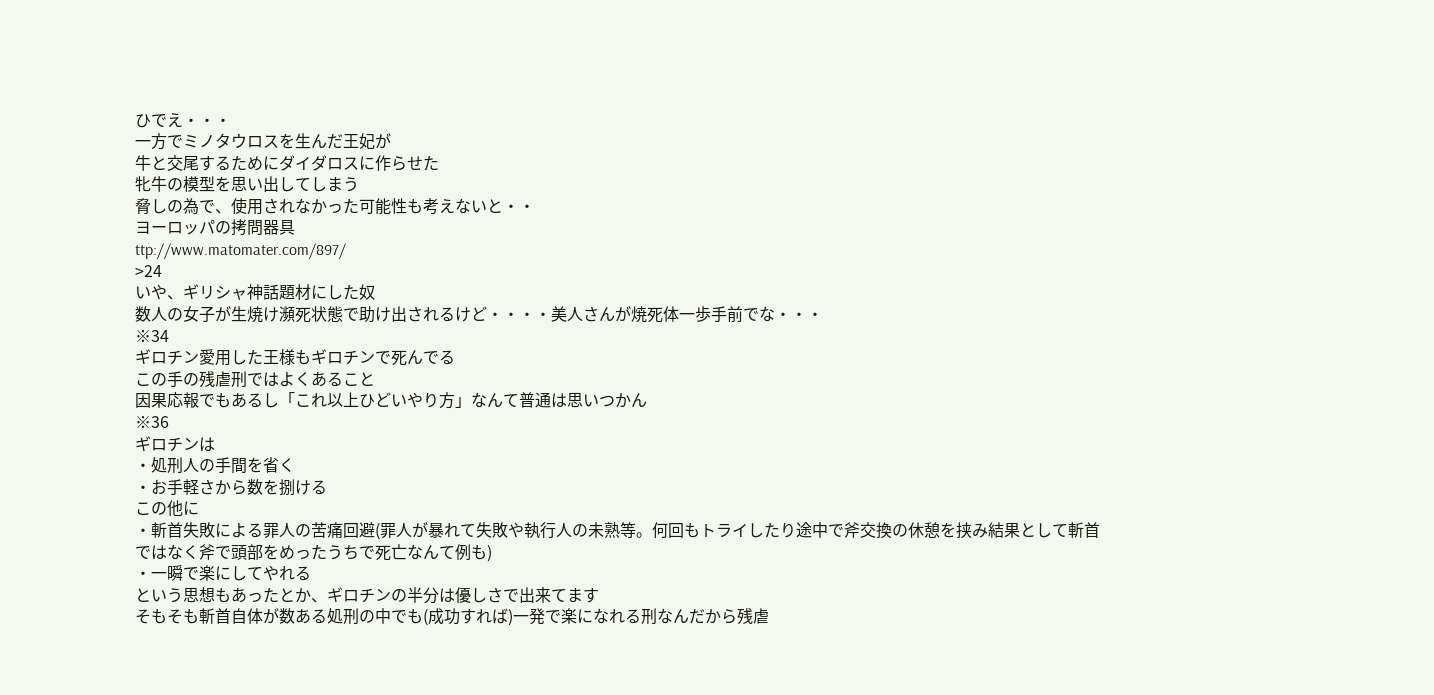ひでえ・・・
一方でミノタウロスを生んだ王妃が
牛と交尾するためにダイダロスに作らせた
牝牛の模型を思い出してしまう
脅しの為で、使用されなかった可能性も考えないと・・
ヨーロッパの拷問器具
ttp://www.matomater.com/897/
>24
いや、ギリシャ神話題材にした奴
数人の女子が生焼け瀕死状態で助け出されるけど・・・・美人さんが焼死体一歩手前でな・・・
※34
ギロチン愛用した王様もギロチンで死んでる
この手の残虐刑ではよくあること
因果応報でもあるし「これ以上ひどいやり方」なんて普通は思いつかん
※36
ギロチンは
・処刑人の手間を省く
・お手軽さから数を捌ける
この他に
・斬首失敗による罪人の苦痛回避(罪人が暴れて失敗や執行人の未熟等。何回もトライしたり途中で斧交換の休憩を挟み結果として斬首ではなく斧で頭部をめったうちで死亡なんて例も)
・一瞬で楽にしてやれる
という思想もあったとか、ギロチンの半分は優しさで出来てます
そもそも斬首自体が数ある処刑の中でも(成功すれば)一発で楽になれる刑なんだから残虐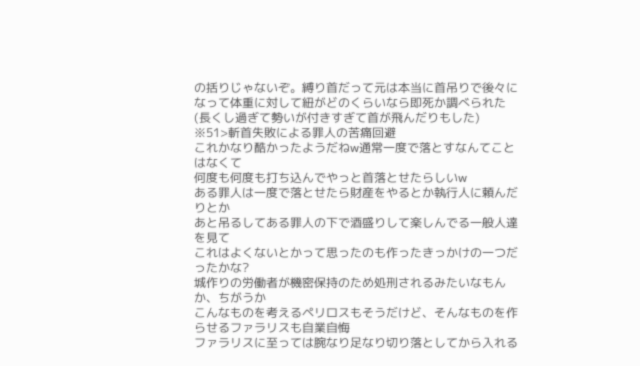の括りじゃないぞ。縛り首だって元は本当に首吊りで後々になって体重に対して紐がどのくらいなら即死か調べられた(長くし過ぎて勢いが付きすぎて首が飛んだりもした)
※51>斬首失敗による罪人の苦痛回避
これかなり酷かったようだねw通常一度で落とすなんてことはなくて
何度も何度も打ち込んでやっと首落とせたらしいw
ある罪人は一度で落とせたら財産をやるとか執行人に頼んだりとか
あと吊るしてある罪人の下で酒盛りして楽しんでる一般人達を見て
これはよくないとかって思ったのも作ったきっかけの一つだったかな?
城作りの労働者が機密保持のため処刑されるみたいなもんか、ちがうか
こんなものを考えるペリロスもそうだけど、そんなものを作らせるファラリスも自業自悔
ファラリスに至っては腕なり足なり切り落としてから入れる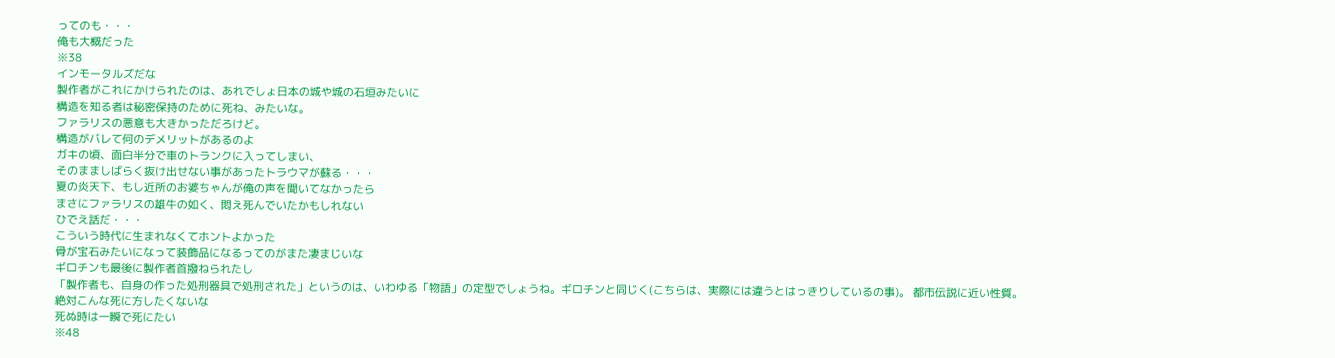ってのも・・・
俺も大概だった
※38
インモータルズだな
製作者がこれにかけられたのは、あれでしょ日本の城や城の石垣みたいに
構造を知る者は秘密保持のために死ね、みたいな。
ファラリスの悪意も大きかっただろけど。
構造がバレて何のデメリットがあるのよ
ガキの頃、面白半分で車のトランクに入ってしまい、
そのまましばらく抜け出せない事があったトラウマが蘇る・・・
夏の炎天下、もし近所のお婆ちゃんが俺の声を聞いてなかったら
まさにファラリスの雄牛の如く、悶え死んでいたかもしれない
ひでえ話だ・・・
こういう時代に生まれなくてホントよかった
骨が宝石みたいになって装飾品になるってのがまた凄まじいな
ギロチンも最後に製作者首撥ねられたし
「製作者も、自身の作った処刑器具で処刑された」というのは、いわゆる「物語」の定型でしょうね。ギロチンと同じく(こちらは、実際には違うとはっきりしているの事)。 都市伝説に近い性質。
絶対こんな死に方したくないな
死ぬ時は一瞬で死にたい
※48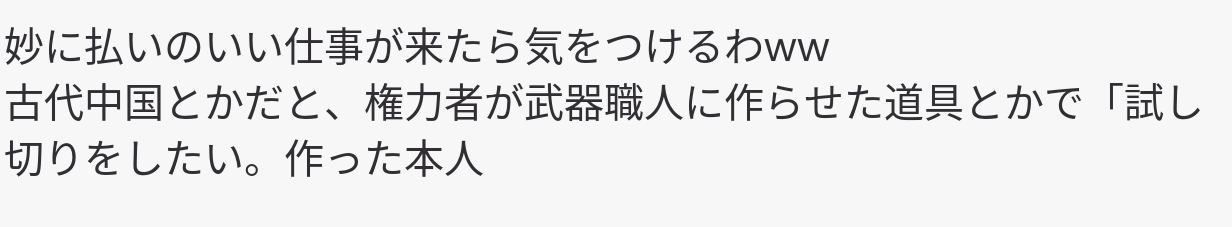妙に払いのいい仕事が来たら気をつけるわww
古代中国とかだと、権力者が武器職人に作らせた道具とかで「試し切りをしたい。作った本人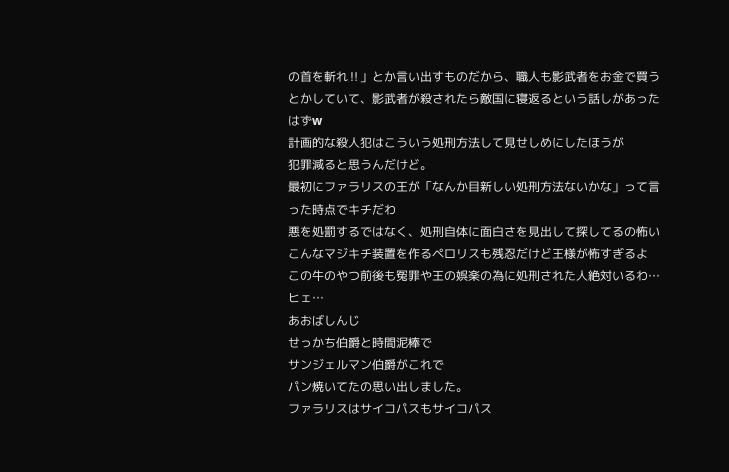の首を斬れ‼」とか言い出すものだから、職人も影武者をお金で買うとかしていて、影武者が殺されたら敵国に寝返るという話しがあったはずw
計画的な殺人犯はこういう処刑方法して見せしめにしたほうが
犯罪減ると思うんだけど。
最初にファラリスの王が「なんか目新しい処刑方法ないかな」って言った時点でキチだわ
悪を処罰するではなく、処刑自体に面白さを見出して探してるの怖い
こんなマジキチ装置を作るペロリスも残忍だけど王様が怖すぎるよ
この牛のやつ前後も冤罪や王の娯楽の為に処刑された人絶対いるわ…
ヒェ…
あおばしんじ
せっかち伯爵と時間泥棒で
サンジェルマン伯爵がこれで
パン焼いてたの思い出しました。
ファラリスはサイコパスもサイコパス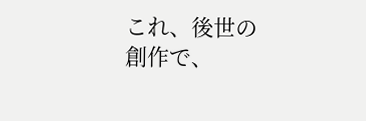これ、後世の創作で、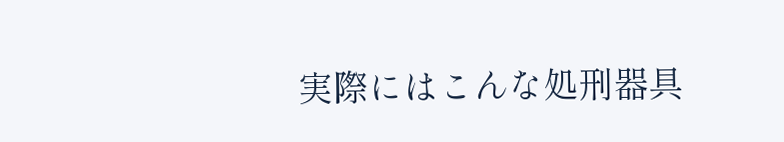実際にはこんな処刑器具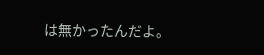は無かったんだよ。